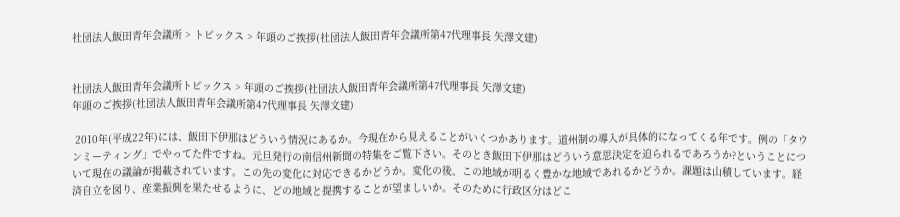社団法人飯田青年会議所 > トピックス > 年頭のご挨拶(社団法人飯田青年会議所第47代理事長 矢澤文建)


社団法人飯田青年会議所トピックス > 年頭のご挨拶(社団法人飯田青年会議所第47代理事長 矢澤文建)
年頭のご挨拶(社団法人飯田青年会議所第47代理事長 矢澤文建)

 2010年(平成22年)には、飯田下伊那はどういう情況にあるか。今現在から見えることがいくつかあります。道州制の導入が具体的になってくる年です。例の「タウンミーティング」でやってた件ですね。元旦発行の南信州新聞の特集をご覧下さい。そのとき飯田下伊那はどういう意思決定を迫られるであろうか?ということについて現在の議論が掲載されています。この先の変化に対応できるかどうか。変化の後、この地域が明るく豊かな地域であれるかどうか。課題は山積しています。経済自立を図り、産業振興を果たせるように、どの地域と提携することが望ましいか。そのために行政区分はどこ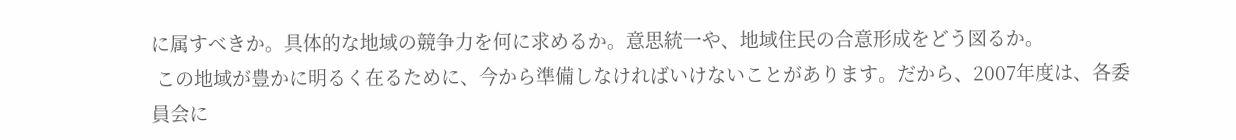に属すべきか。具体的な地域の競争力を何に求めるか。意思統一や、地域住民の合意形成をどう図るか。
 この地域が豊かに明るく在るために、今から準備しなければいけないことがあります。だから、2007年度は、各委員会に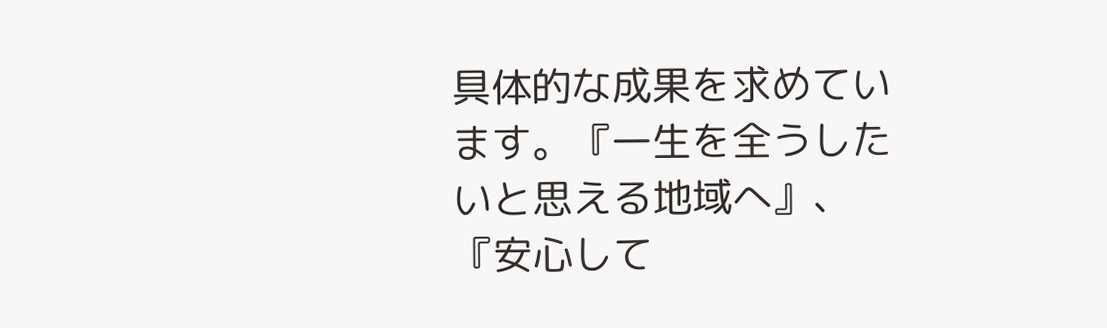具体的な成果を求めています。『一生を全うしたいと思える地域へ』、『安心して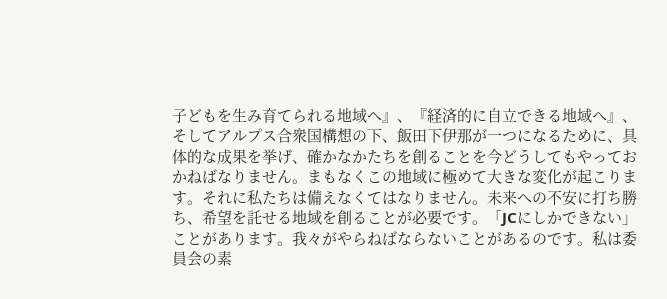子どもを生み育てられる地域へ』、『経済的に自立できる地域へ』、そしてアルプス合衆国構想の下、飯田下伊那が一つになるために、具体的な成果を挙げ、確かなかたちを創ることを今どうしてもやっておかねばなりません。まもなくこの地域に極めて大きな変化が起こります。それに私たちは備えなくてはなりません。未来への不安に打ち勝ち、希望を託せる地域を創ることが必要です。「JCにしかできない」ことがあります。我々がやらねばならないことがあるのです。私は委員会の素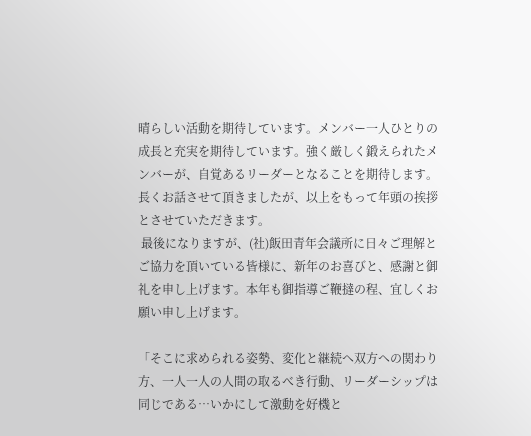晴らしい活動を期待しています。メンバー一人ひとりの成長と充実を期待しています。強く厳しく鍛えられたメンバーが、自覚あるリーダーとなることを期待します。長くお話させて頂きましたが、以上をもって年頭の挨拶とさせていただきます。
 最後になりますが、(社)飯田青年会議所に日々ご理解とご協力を頂いている皆様に、新年のお喜びと、感謝と御礼を申し上げます。本年も御指導ご鞭撻の程、宜しくお願い申し上げます。

「そこに求められる姿勢、変化と継続へ双方への関わり方、一人一人の人間の取るべき行動、リーダーシップは同じである…いかにして激動を好機と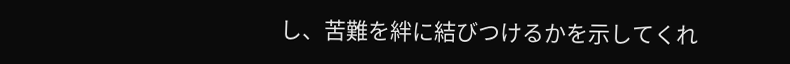し、苦難を絆に結びつけるかを示してくれ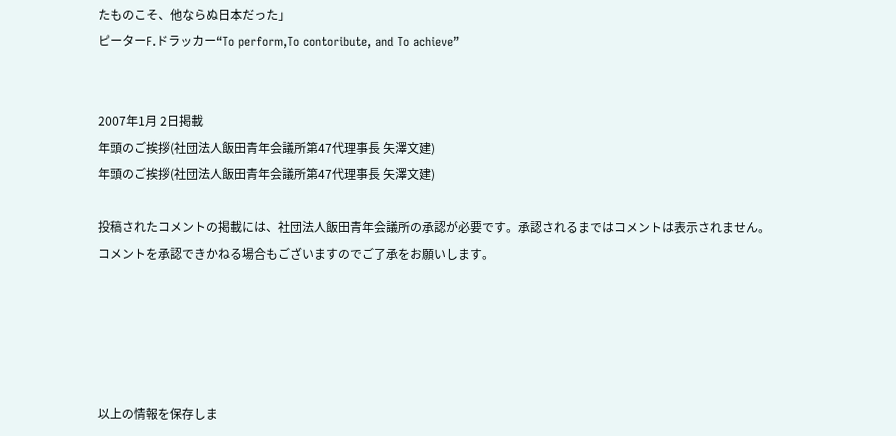たものこそ、他ならぬ日本だった」
ピーターF.ドラッカー“To perform,To contoribute, and To achieve”


2007年1月 2日掲載
年頭のご挨拶(社団法人飯田青年会議所第47代理事長 矢澤文建)
年頭のご挨拶(社団法人飯田青年会議所第47代理事長 矢澤文建)

投稿されたコメントの掲載には、社団法人飯田青年会議所の承認が必要です。承認されるまではコメントは表示されません。
コメントを承認できかねる場合もございますのでご了承をお願いします。





以上の情報を保存しま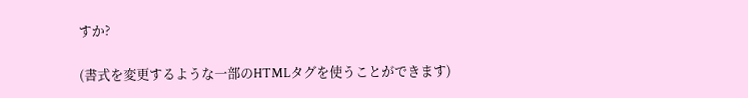すか?

(書式を変更するような一部のHTMLタグを使うことができます)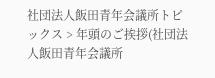社団法人飯田青年会議所トピックス > 年頭のご挨拶(社団法人飯田青年会議所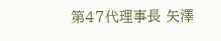第47代理事長 矢澤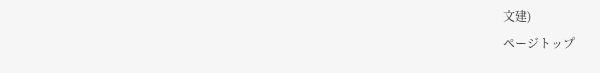文建)
ページトップ